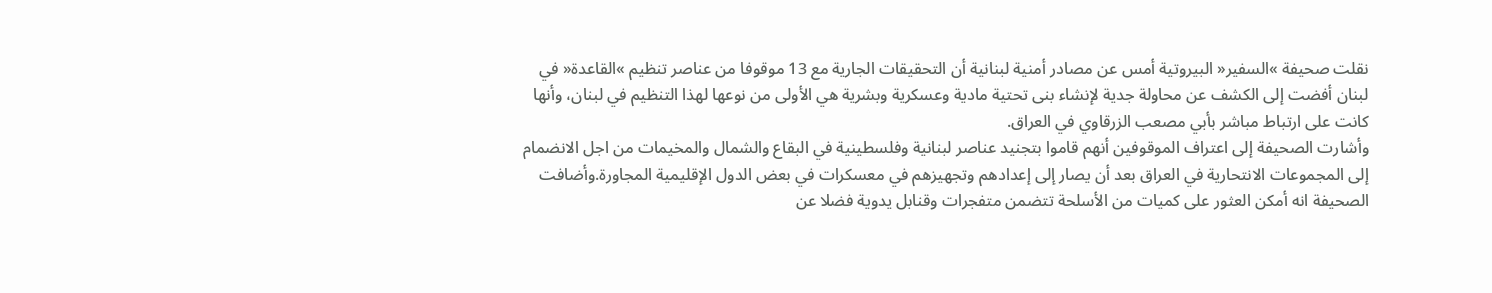نقلت صحيفة »السفير« البيروتية أمس عن مصادر أمنية لبنانية أن التحقيقات الجارية مع 13 موقوفا من عناصر تنظيم »القاعدة« في لبنان أفضت إلى الكشف عن محاولة جدية لإنشاء بنى تحتية مادية وعسكرية وبشرية هي الأولى من نوعها لهذا التنظيم في لبنان، وأنها كانت على ارتباط مباشر بأبي مصعب الزرقاوي في العراق.
وأشارت الصحيفة إلى اعتراف الموقوفين أنهم قاموا بتجنيد عناصر لبنانية وفلسطينية في البقاع والشمال والمخيمات من اجل الانضمام إلى المجموعات الانتحارية في العراق بعد أن يصار إلى إعدادهم وتجهيزهم في معسكرات في بعض الدول الإقليمية المجاورة.وأضافت الصحيفة انه أمكن العثور على كميات من الأسلحة تتضمن متفجرات وقنابل يدوية فضلا عن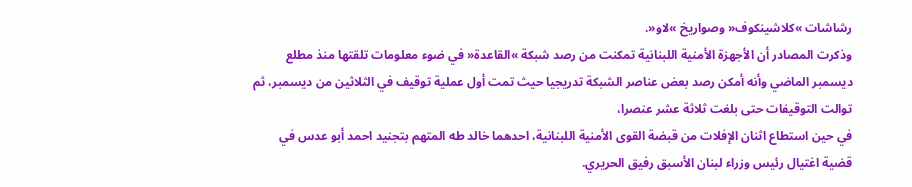رشاشات »كلاشينكوف« وصواريخ »لاو«.
وذكرت المصادر أن الأجهزة الأمنية اللبنانية تمكنت من رصد شبكة »القاعدة« في ضوء معلومات تلقتها منذ مطلع ديسمبر الماضي وأنه أمكن رصد بعض عناصر الشبكة تدريجيا حيث تمت أول عملية توقيف في الثلاثين من ديسمبر، ثم توالت التوقيفات حتى بلغت ثلاثة عشر عنصرا،
في حين استطاع اثنان الإفلات من قبضة القوى الأمنية اللبنانية، احدهما خالد طه المتهم بتجنيد احمد أبو عدس في قضية اغتيال رئيس وزراء لبنان الأسبق رفيق الحريري.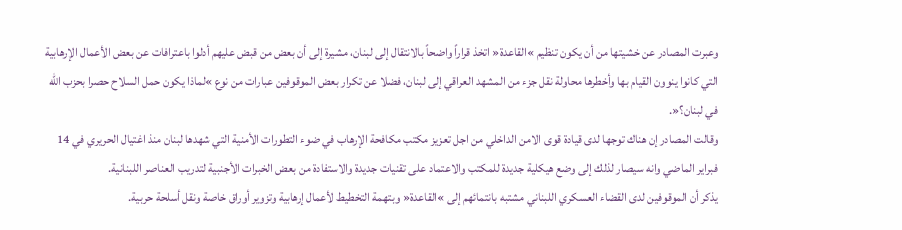وعبرت المصادر عن خشيتها من أن يكون تنظيم »القاعدة« اتخذ قراراً واضحاً بالانتقال إلى لبنان، مشيرة إلى أن بعض من قبض عليهم أدلوا باعترافات عن بعض الأعمال الإرهابية التي كانوا ينوون القيام بها وأخطرها محاولة نقل جزء من المشهد العراقي إلى لبنان، فضلا عن تكرار بعض الموقوفين عبارات من نوع »لماذا يكون حمل السلاح حصرا بحزب الله في لبنان؟«.
وقالت المصادر إن هناك توجها لدى قيادة قوى الامن الداخلي من اجل تعزيز مكتب مكافحة الإرهاب في ضوء التطورات الأمنية التي شهدها لبنان منذ اغتيال الحريري في 14 فبراير الماضي وانه سيصار لذلك إلى وضع هيكلية جديدة للمكتب والاعتماد على تقنيات جديدة والاستفادة من بعض الخبرات الأجنبية لتدريب العناصر اللبنانية.
يذكر أن الموقوفين لدى القضاء العسكري اللبناني مشتبه بانتمائهم إلى »القاعدة« وبتهمة التخطيط لأعمال إرهابية وتزوير أوراق خاصة ونقل أسلحة حربية.